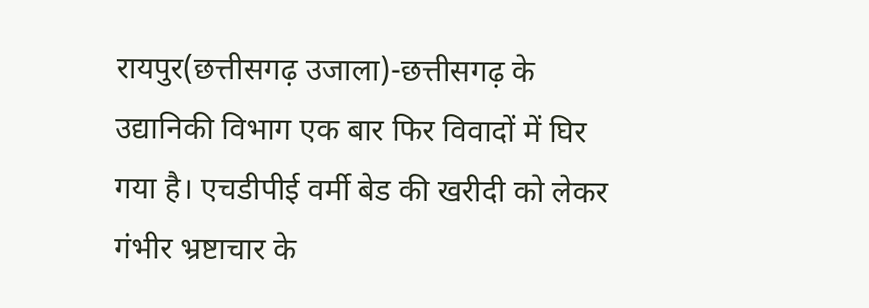रायपुर(छत्तीसगढ़ उजाला)-छत्तीसगढ़ के उद्यानिकी विभाग एक बार फिर विवादों में घिर गया है। एचडीपीई वर्मी बेड की खरीदी को लेकर गंभीर भ्रष्टाचार के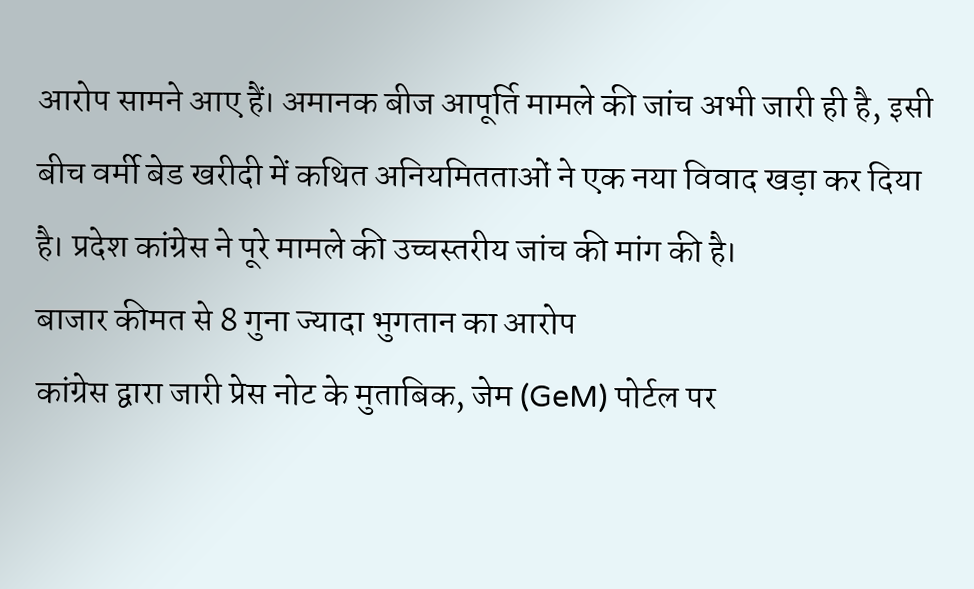आरोप सामने आए हैं। अमानक बीज आपूर्ति मामले की जांच अभी जारी ही है, इसी बीच वर्मी बेड खरीदी में कथित अनियमितताओं ने एक नया विवाद खड़ा कर दिया है। प्रदेश कांग्रेस ने पूरे मामले की उच्चस्तरीय जांच की मांग की है।
बाजार कीमत से 8 गुना ज्यादा भुगतान का आरोप
कांग्रेस द्वारा जारी प्रेस नोट के मुताबिक, जेम (GeM) पोर्टल पर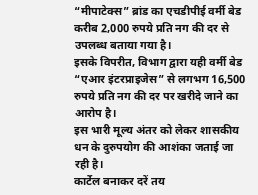“मीपाटेक्स” ब्रांड का एचडीपीई वर्मी बेड करीब 2,000 रुपये प्रति नग की दर से उपलब्ध बताया गया है।
इसके विपरीत, विभाग द्वारा यही वर्मी बेड “एआर इंटरप्राइजेस” से लगभग 16,500 रुपये प्रति नग की दर पर खरीदे जाने का आरोप है।
इस भारी मूल्य अंतर को लेकर शासकीय धन के दुरुपयोग की आशंका जताई जा रही है।
कार्टेल बनाकर दरें तय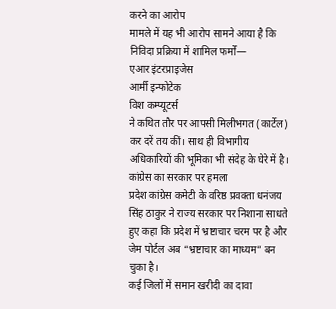करने का आरोप
मामले में यह भी आरोप सामने आया है कि निविदा प्रक्रिया में शामिल फर्मों—
एआर इंटरप्राइजेस
आर्मी इन्फोटेक
विश कम्प्यूटर्स
ने कथित तौर पर आपसी मिलीभगत (कार्टेल) कर दरें तय कीं। साथ ही विभागीय अधिकारियों की भूमिका भी संदेह के घेरे में है।
कांग्रेस का सरकार पर हमला
प्रदेश कांग्रेस कमेटी के वरिष्ठ प्रवक्ता धनंजय सिंह ठाकुर ने राज्य सरकार पर निशाना साधते हुए कहा कि प्रदेश में भ्रष्टाचार चरम पर है और जेम पोर्टल अब “भ्रष्टाचार का माध्यम” बन चुका है।
कई जिलों में समान खरीदी का दावा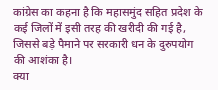कांग्रेस का कहना है कि महासमुंद सहित प्रदेश के कई जिलों में इसी तरह की खरीदी की गई है, जिससे बड़े पैमाने पर सरकारी धन के दुरुपयोग की आशंका है।
क्या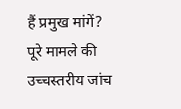हैं प्रमुख मांगें?
पूरे मामले की उच्चस्तरीय जांच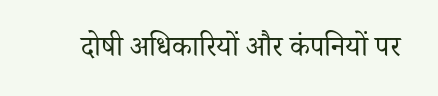दोषी अधिकारियों और कंपनियों पर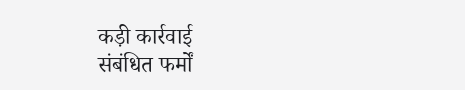कड़ी कार्रवाई
संबंधित फर्मों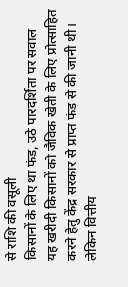से राशि की वसूली
किसानों के लिए था फंड, उठे पारदर्शिता पर सवाल
यह खरीदी किसानों को जैविक खेती के लिए प्रोत्साहित करने हेतु केंद्र सरकार से प्राप्त फंड से की जानी थी।
लेकिन वित्तीय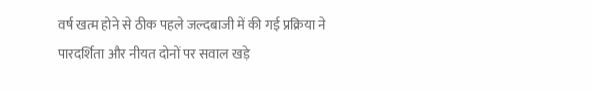वर्ष खत्म होने से ठीक पहले जल्दबाजी में की गई प्रक्रिया ने पारदर्शिता और नीयत दोनों पर सवाल खड़े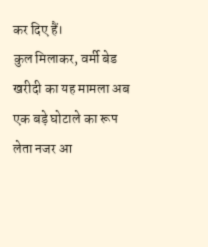कर दिए हैं।
कुल मिलाकर, वर्मी बेड खरीदी का यह मामला अब एक बड़े घोटाले का रूप लेता नजर आ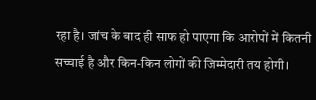रहा है। जांच के बाद ही साफ हो पाएगा कि आरोपों में कितनी सच्चाई है और किन-किन लोगों की जिम्मेदारी तय होगी।